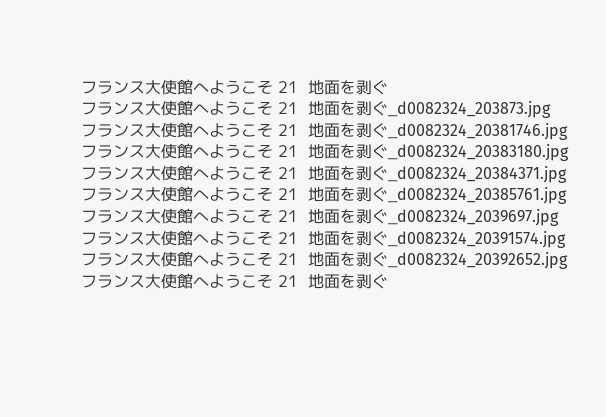フランス大使館へようこそ 21  地面を剥ぐ
フランス大使館へようこそ 21  地面を剥ぐ_d0082324_203873.jpg
フランス大使館へようこそ 21  地面を剥ぐ_d0082324_20381746.jpg
フランス大使館へようこそ 21  地面を剥ぐ_d0082324_20383180.jpg
フランス大使館へようこそ 21  地面を剥ぐ_d0082324_20384371.jpg
フランス大使館へようこそ 21  地面を剥ぐ_d0082324_20385761.jpg
フランス大使館へようこそ 21  地面を剥ぐ_d0082324_2039697.jpg
フランス大使館へようこそ 21  地面を剥ぐ_d0082324_20391574.jpg
フランス大使館へようこそ 21  地面を剥ぐ_d0082324_20392652.jpg
フランス大使館へようこそ 21  地面を剥ぐ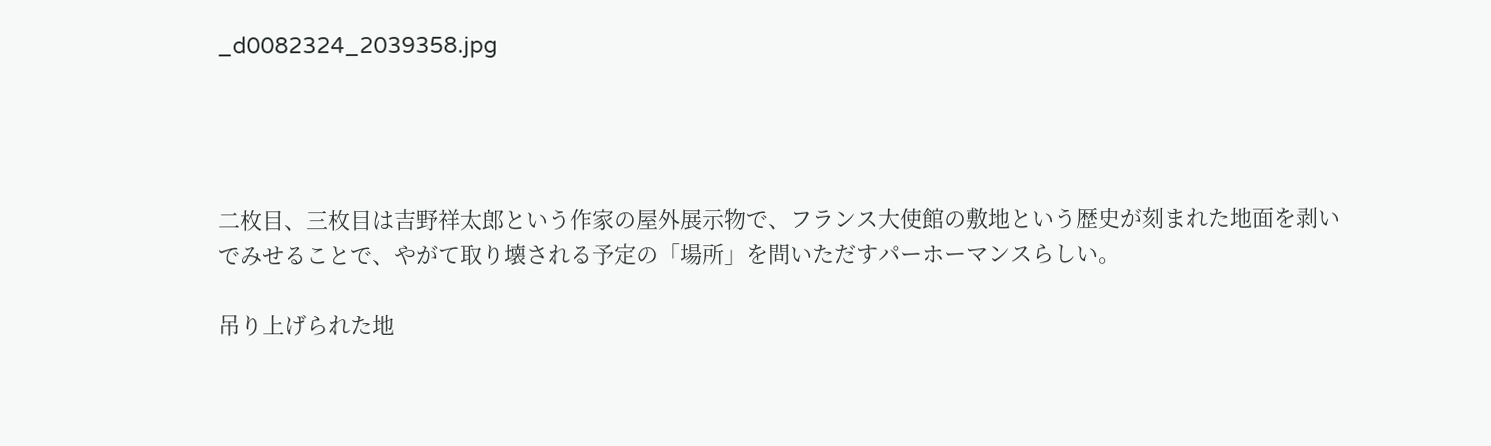_d0082324_2039358.jpg




二枚目、三枚目は吉野祥太郎という作家の屋外展示物で、フランス大使館の敷地という歴史が刻まれた地面を剥いでみせることで、やがて取り壊される予定の「場所」を問いただすパーホーマンスらしい。

吊り上げられた地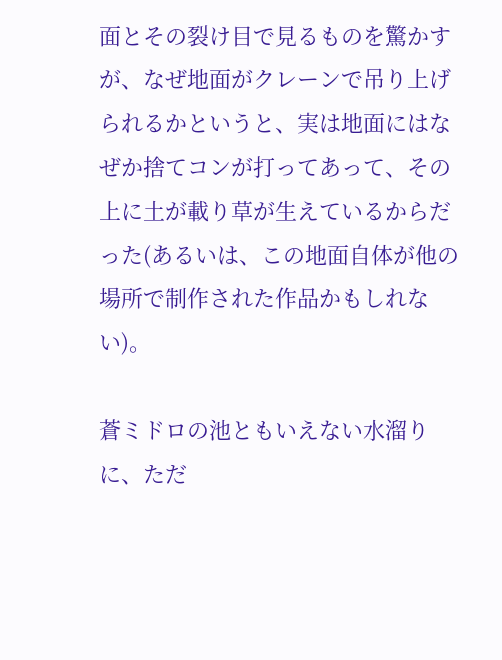面とその裂け目で見るものを驚かすが、なぜ地面がクレーンで吊り上げられるかというと、実は地面にはなぜか捨てコンが打ってあって、その上に土が載り草が生えているからだった(あるいは、この地面自体が他の場所で制作された作品かもしれない)。

蒼ミドロの池ともいえない水溜りに、ただ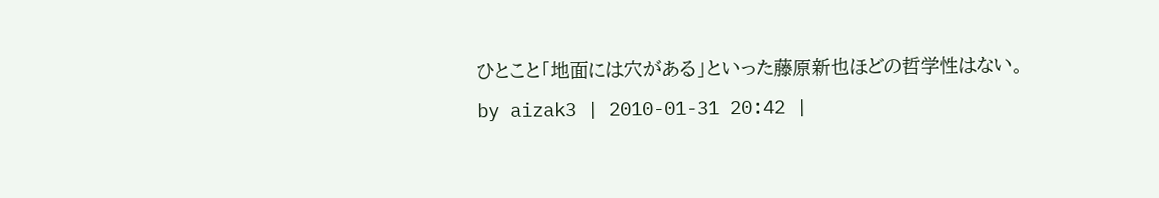ひとこと「地面には穴がある」といった藤原新也ほどの哲学性はない。
by aizak3 | 2010-01-31 20:42 |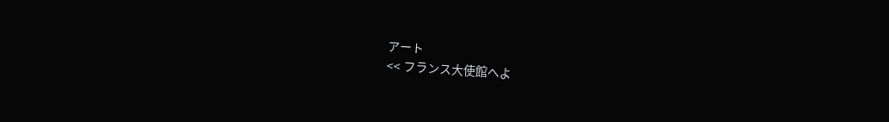アート
<< フランス大使館へよ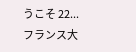うこそ 22... フランス大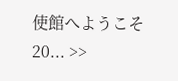使館へようこそ 20... >>